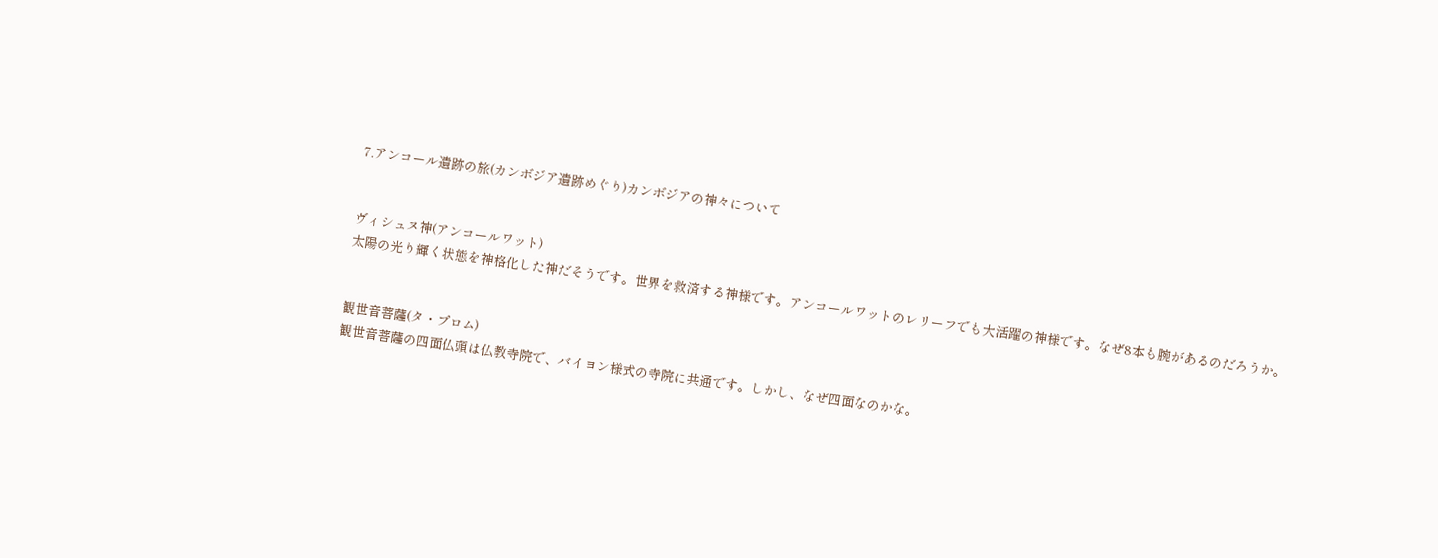7.アンコール遺跡の旅(カンボジア遺跡めぐり)カンボジアの神々について


ヴィシュヌ神(アンコールワット)
太陽の光り輝く状態を神格化した神だそうです。世界を救済する神様です。アンコールワットのレリーフでも大活躍の神様です。なぜ8本も腕があるのだろうか。


観世音菩薩(タ・プロム)
観世音菩薩の四面仏頭は仏教寺院で、バイヨン様式の寺院に共通です。しかし、なぜ四面なのかな。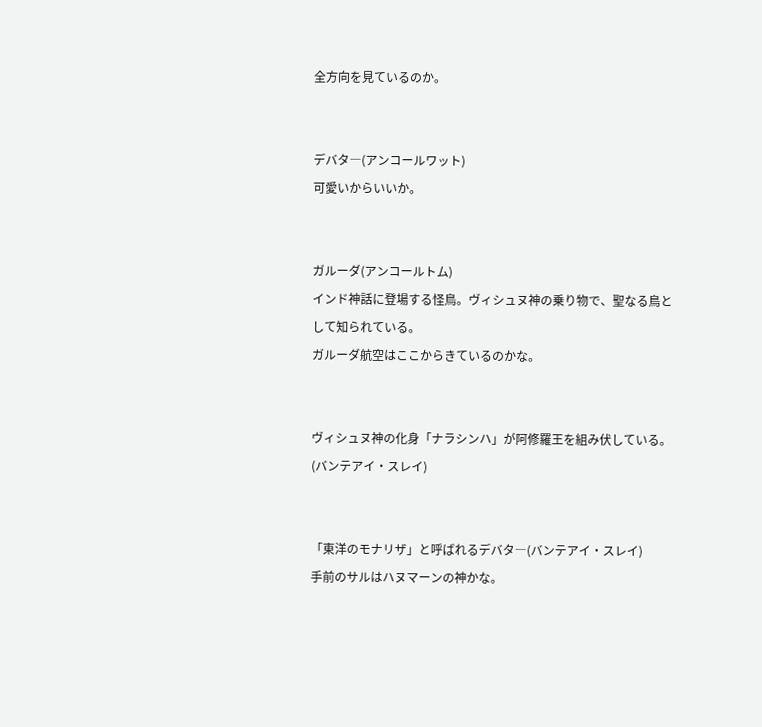全方向を見ているのか。


デバタ―(アンコールワット)
可愛いからいいか。


ガルーダ(アンコールトム)
インド神話に登場する怪鳥。ヴィシュヌ神の乗り物で、聖なる鳥として知られている。
ガルーダ航空はここからきているのかな。


ヴィシュヌ神の化身「ナラシンハ」が阿修羅王を組み伏している。(バンテアイ・スレイ)


「東洋のモナリザ」と呼ばれるデバタ―(バンテアイ・スレイ)
手前のサルはハヌマーンの神かな。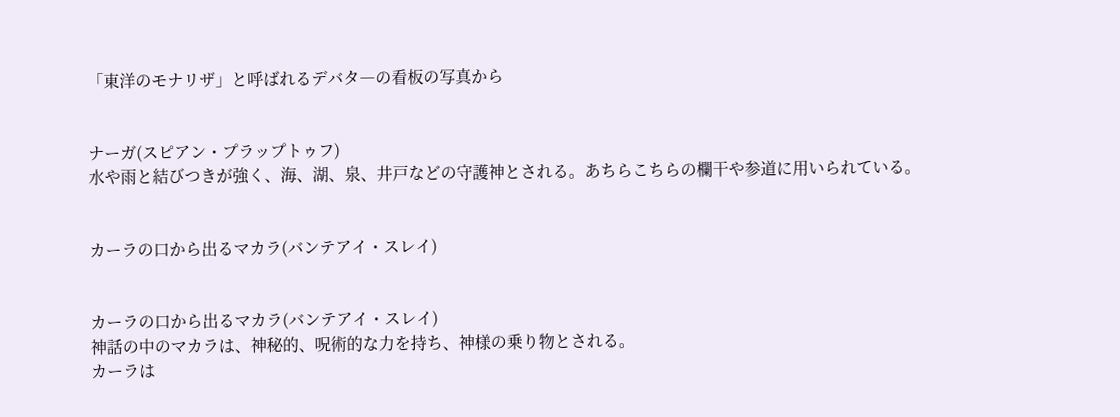「東洋のモナリザ」と呼ばれるデバタ―の看板の写真から


ナーガ(スピアン・プラップトゥフ)
水や雨と結びつきが強く、海、湖、泉、井戸などの守護神とされる。あちらこちらの欄干や参道に用いられている。


カーラの口から出るマカラ(バンテアイ・スレイ)


カーラの口から出るマカラ(バンテアイ・スレイ)
神話の中のマカラは、神秘的、呪術的な力を持ち、神様の乗り物とされる。
カーラは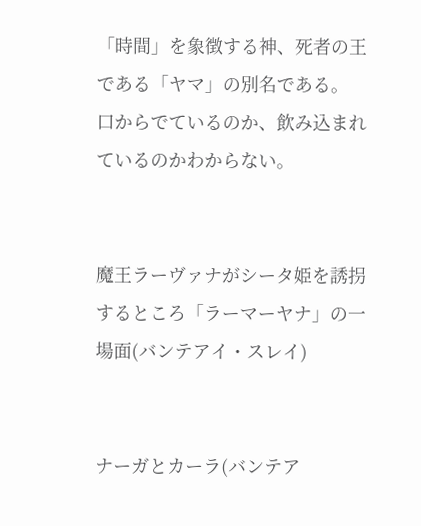「時間」を象徴する神、死者の王である「ヤマ」の別名である。
口からでているのか、飲み込まれているのかわからない。


魔王ラーヴァナがシータ姫を誘拐するところ「ラーマーヤナ」の一場面(バンテアイ・スレイ)


ナーガとカーラ(バンテア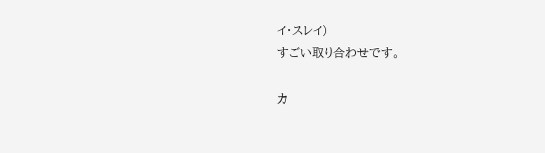イ・スレイ)
すごい取り合わせです。

カ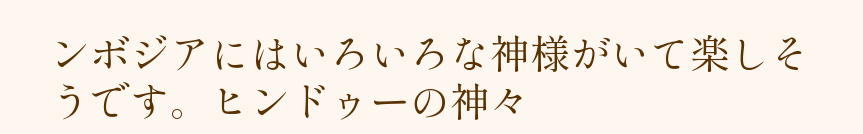ンボジアにはいろいろな神様がいて楽しそうです。ヒンドゥーの神々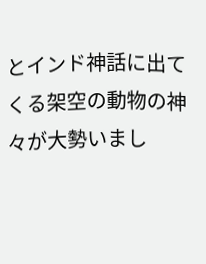とインド神話に出てくる架空の動物の神々が大勢いまし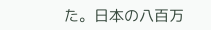た。日本の八百万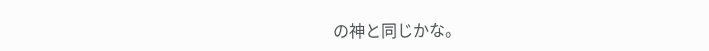の神と同じかな。